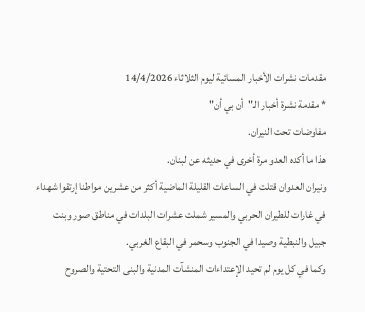مقدمات نشرات الأخبار المسائية ليوم الثلاثاء 14/4/2026
* مقدمة نشرة أخبار الـ"أن بي أن"
مفاوضات تحت النيران.
هذا ما أكده العدو مرة أخرى في حديثه عن لبنان.
ونيران العدوان قتلت في الساعات القليلة الماضية أكثر من عشرين مواطنا إرتقوا شهداء في غارات للطيران الحربي والمسير شملت عشرات البلدات في مناطق صور وبنت جبيل والنبطية وصيدا في الجنوب وسحمر في البقاع الغربي.
وكما في كل يوم لم تحيد الإعتداءات المنشآت المدنية والبنى التحتية والصروح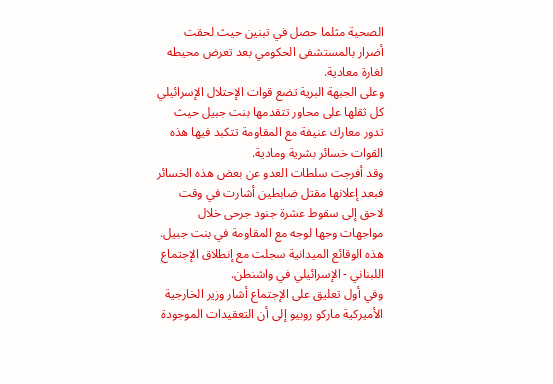الصحية مثلما حصل في تبنين حيث لحقت أضرار بالمستشفى الحكومي بعد تعرض محيطه لغارة معادية.
وعلى الجبهة البرية تضع قوات الإحتلال الإسرائيلي كل ثقلها على محاور تتقدمها بنت جبيل حيث تدور معارك عنيفة مع المقاومة تتكبد فيها هذه القوات خسائر بشرية ومادية.
وقد أفرجت سلطات العدو عن بعض هذه الخسائر فبعد إعلانها مقتل ضابطين أشارت في وقت لاحق إلى سقوط عشرة جنود جرحى خلال مواجهات وجها لوجه مع المقاومة في بنت جبيل.
هذه الوقائع الميدانية سجلت مع إنطلاق الإجتماع اللبناني - الإسرائيلي في واشنطن.
وفي أول تعليق على الإجتماع أشار وزير الخارجية الأميركية ماركو روبيو إلى أن التعقيدات الموجودة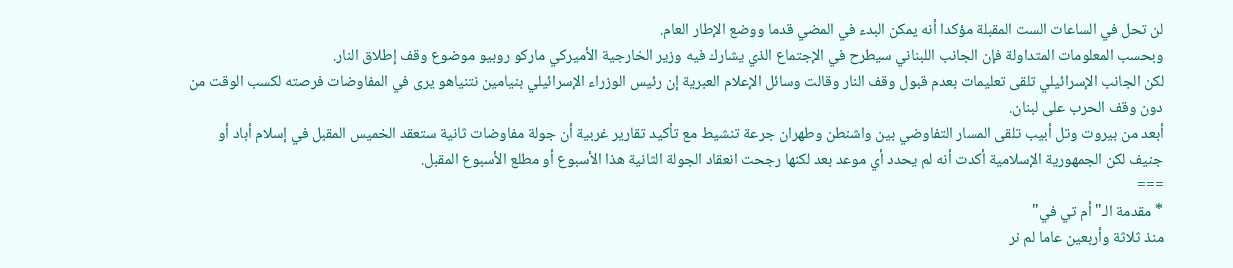لن تحل في الساعات الست المقبلة مؤكدا أنه يمكن البدء في المضي قدما ووضع الإطار العام.
وبحسب المعلومات المتداولة فإن الجانب اللبناني سيطرح في الإجتماع الذي يشارك فيه وزير الخارجية الأميركي ماركو روبيو موضوع وقف إطلاق النار.
لكن الجانب الإسرائيلي تلقى تعليمات بعدم قبول وقف النار وقالت وسائل الإعلام العبرية إن رئيس الوزراء الإسرائيلي بنيامين نتنياهو يرى في المفاوضات فرصته لكسب الوقت من دون وقف الحرب على لبنان.
أبعد من بيروت وتل أبيب تلقى المسار التفاوضي بين واشنطن وطهران جرعة تنشيط مع تأكيد تقارير غربية أن جولة مفاوضات ثانية ستعقد الخميس المقبل في إسلام أباد أو جنيف لكن الجمهورية الإسلامية أكدت أنه لم يحدد أي موعد بعد لكنها رجحت انعقاد الجولة الثانية هذا الأسبوع أو مطلع الأسبوع المقبل.
===
* مقدمة الـ"أم تي في"
منذ ثلاثة وأربعين عاما لم نر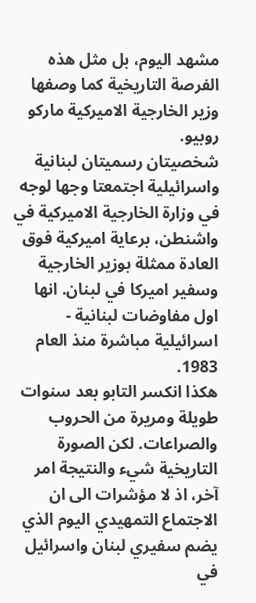مشهد اليوم، بل مثل هذه الفرصة التاريخية كما وصفها وزير الخارجية الاميركية ماركو روبيو.
شخصيتان رسميتان لبنانية واسرائيلية اجتمعتا وجها لوجه في وزارة الخارجية الاميركية في واشنطن، برعاية اميركية فوق العادة ممثلة بوزير الخارجية وسفير اميركا في لبنان. انها اول مفاوضات لبنانية - اسرائيلية مباشرة منذ العام 1983.
هكذا انكسر التابو بعد سنوات طويلة ومريرة من الحروب والصراعات. لكن الصورة التاريخية شيء والنتيجة امر آخر، اذ لا مؤشرات الى ان الاجتماع التمهيدي اليوم الذي يضم سفيري لبنان واسرائيل في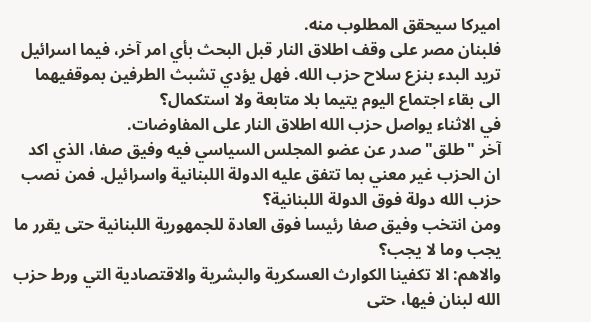اميركا سيحقق المطلوب منه.
فلبنان مصر على وقف اطلاق النار قبل البحث بأي امر آخر، فيما اسرائيل تريد البدء بنزع سلاح حزب الله. فهل يؤدي تشبث الطرفين بموقفيهما الى بقاء اجتماع اليوم يتيما بلا متابعة ولا استكمال؟
في الاثناء يواصل حزب الله اطلاق النار على المفاوضات.
آخر "طلق" صدر عن عضو المجلس السياسي فيه وفيق صفا، الذي اكد ان الحزب غير معني بما تتفق عليه الدولة اللبنانية واسرائيل. فمن نصب حزب الله دولة فوق الدولة اللبنانية؟
ومن انتخب وفيق صفا رئيسا فوق العادة للجمهورية اللبنانية حتى يقرر ما يجب وما لا يجب؟
والاهم: الا تكفينا الكوارث العسكرية والبشرية والاقتصادية التي ورط حزب الله لبنان فيها، حتى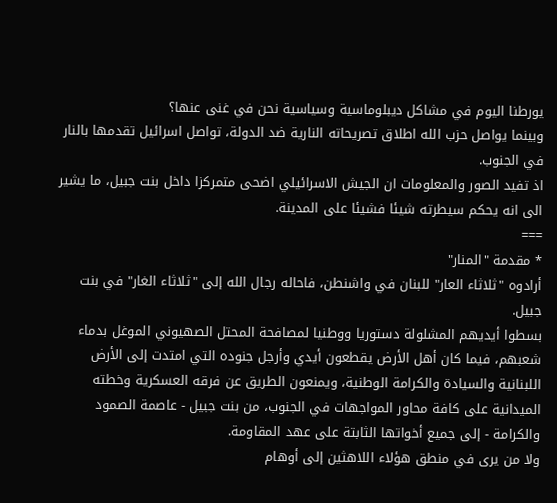يورطنا اليوم في مشاكل ديبلوماسية وسياسية نحن في غنى عنها؟
وبينما يواصل حزب الله اطلاق تصريحاته النارية ضد الدولة، تواصل اسرائيل تقدمها بالنار في الجنوب.
اذ تفيد الصور والمعلومات ان الجيش الاسرائيلي اضحى متمركزا داخل بنت جبيل، ما يشير الى انه يحكم سيطرته شيئا فشيئا على المدينة.
===
* مقدمة "المنار"
أرادوه "ثلاثاء العار" للبنان في واشنطن، فاحاله رجال الله إلى "ثلاثاء الغار" في بنت جبيل.
بسطوا أيديهم المشلولة دستوريا ووطنيا لمصافحة المحتل الصهيوني الموغل بدماء شعبهم، فيما كان أهل الأرض يقطعون أيدي وأرجل جنوده التي امتدت إلى الأرض اللبنانية والسيادة والكرامة الوطنية، ويمنعون الطريق عن فرقه العسكرية وخطته الميدانية على كافة محاور المواجهات في الجنوب، من بنت جبيل - عاصمة الصمود والكرامة - إلى جميع أخواتها الثابتة على عهد المقاومة.
ولا من يرى في منطق هؤلاء اللاهثين إلى أوهام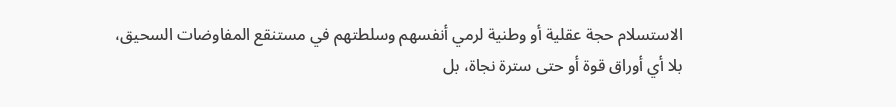الاستسلام حجة عقلية أو وطنية لرمي أنفسهم وسلطتهم في مستنقع المفاوضات السحيق، بلا أي أوراق قوة أو حتى سترة نجاة، بل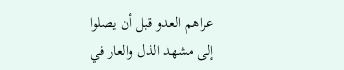عراهم العدو قبل أن يصلوا إلى مشهد الذل والعار في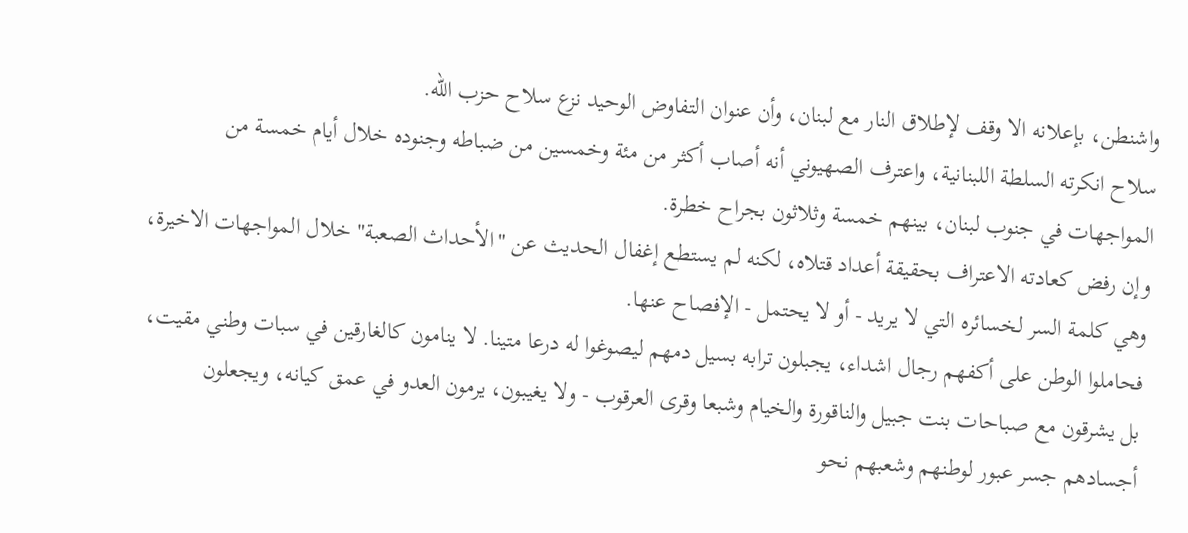واشنطن، بإعلانه الا وقف لإطلاق النار مع لبنان، وأن عنوان التفاوض الوحيد نزع سلاح حزب الله.
سلاح انكرته السلطة اللبنانية، واعترف الصهيوني أنه أصاب أكثر من مئة وخمسين من ضباطه وجنوده خلال أيام خمسة من المواجهات في جنوب لبنان، بينهم خمسة وثلاثون بجراح خطرة.
وإن رفض كعادته الاعتراف بحقيقة أعداد قتلاه، لكنه لم يستطع إغفال الحديث عن "الأحداث الصعبة" خلال المواجهات الاخيرة، وهي كلمة السر لخسائره التي لا يريد - أو لا يحتمل - الإفصاح عنها.
فحاملوا الوطن على أكفهم رجال اشداء، يجبلون ترابه بسيل دمهم ليصوغوا له درعا متينا. لا ينامون كالغارقين في سبات وطني مقيت، بل يشرقون مع صباحات بنت جبيل والناقورة والخيام وشبعا وقرى العرقوب - ولا يغيبون، يرمون العدو في عمق كيانه، ويجعلون أجسادهم جسر عبور لوطنهم وشعبهم نحو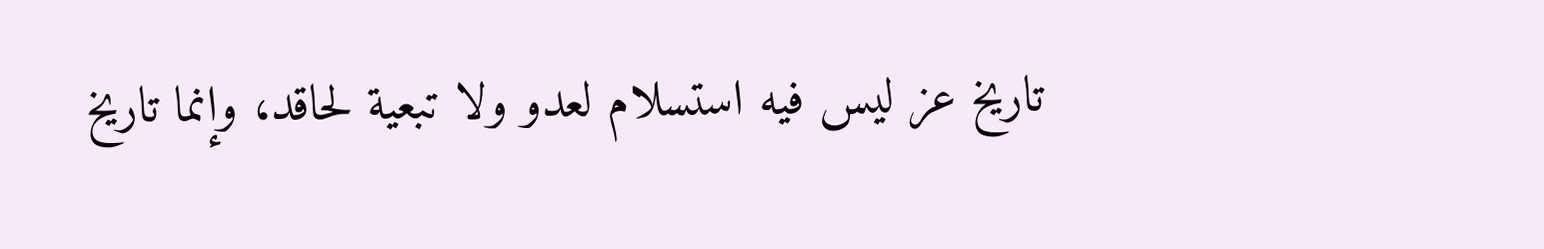تاريخ عز ليس فيه استسلام لعدو ولا تبعية لحاقد، وإنما تاريخ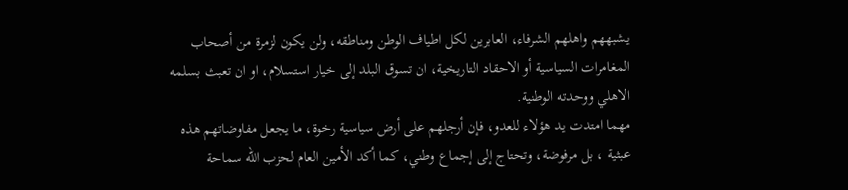يشبههم واهلهم الشرفاء، العابرين لكل اطياف الوطن ومناطقه، ولن يكون لزمرة من أصحاب المغامرات السياسية أو الاحقاد التاريخية، ان تسوق البلد إلى خيار استسلام، او ان تعبث بسلمه الاهلي ووحدته الوطنية.
مهما امتدت يد هؤلاء للعدو، فإن أرجلهم على أرض سياسية رخوة، ما يجعل مفاوضاتهم هذه عبثية ، بل مرفوضة، وتحتاج إلى إجماع وطني، كما أكد الأمين العام لحزب الله سماحة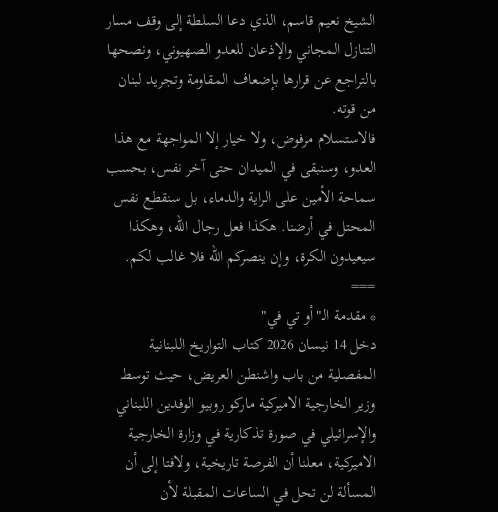الشيخ نعيم قاسم، الذي دعا السلطة إلى وقف مسار التنازل المجاني والإذعان للعدو الصهيوني، ونصحها بالتراجع عن قرارها بإضعاف المقاومة وتجريد لبنان من قوته.
فالاستسلام مرفوض، ولا خيار إلا المواجهة مع هذا العدو، وسنبقى في الميدان حتى آخر نفس، بحسب سماحة الأمين على الراية والدماء، بل سنقطع نفس المحتل في أرضنا. هكذا فعل رجال الله، وهكذا سيعيدون الكرة، وإن ينصركم الله فلا غالب لكم.
===
* مقدمة الـ"أو تي في"
دخل 14 نيسان 2026 كتاب التواريخ اللبنانية المفصلية من باب واشنطن العريض، حيث توسط وزير الخارجية الاميركية ماركو روبيو الوفدين اللبناني والإسرائيلي في صورة تذكارية في وزارة الخارجية الاميركية، معلنا أن الفرصة تاريخية، ولافتا إلى أن المسألة لن تحل في الساعات المقبلة لأن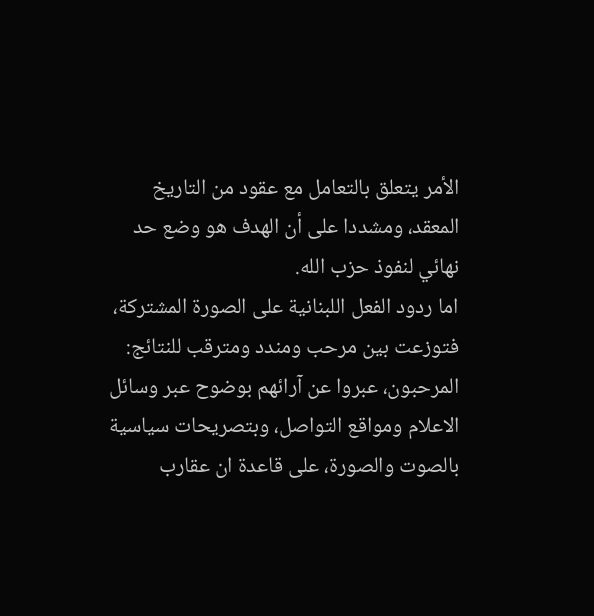الأمر يتعلق بالتعامل مع عقود من التاريخ المعقد، ومشددا على أن الهدف هو وضع حد نهائي لنفوذ حزب الله.
اما ردود الفعل اللبنانية على الصورة المشتركة، فتوزعت بين مرحب ومندد ومترقب للنتائج: المرحبون، عبروا عن آرائهم بوضوح عبر وسائل الاعلام ومواقع التواصل، وبتصريحات سياسية بالصوت والصورة، على قاعدة ان عقارب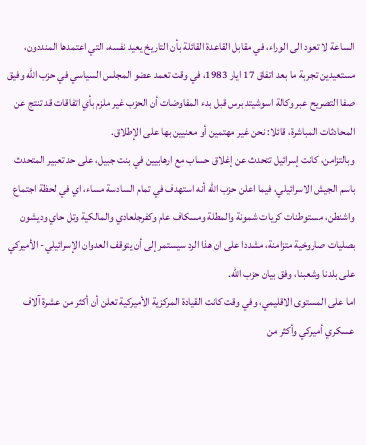الساعة لا تعود الى الوراء، في مقابل القاعدة القائلة بأن التاريخ يعيد نفسه، التي اعتمدها المنددون، مستعيدين تجربة ما بعد اتفاق 17 ايار 1983، في وقت تعمد عضو المجلس السياسي في حزب الله وفيق صفا التصريح عبر وكالة اسوشيتد برس قبل بدء المفاوضات أن الحزب غير ملزم بأي اتفاقات قد تنتج عن المحادثات المباشرة، قائلا: نحن غير مهتمين أو معنيين بها على الإطلاق.
وبالتزامن، كانت إسرائيل تتحدث عن إغلاق حساب مع ارهابيين في بنت جبيل، على حد تعبير المتحدث باسم الجيش الاسرائيلي، فيما اعلن حزب الله أنه استهدف في تمام السادسة مساء، اي في لحظة اجتماع واشنطن، مستوطنات كريات شمونة والمطلة ومسكاف عام وكفرجلعادي والمالكية وتل حاي وديشون بصليات صاروخية متزامنة، مشددا على ان هذا الرد سيستمر إلى أن يتوقف العدوان الإسرائيلي- الأميركي على بلدنا وشعبنا، وفق بيان حزب الله.
اما على المستوى الاقليمي، وفي وقت كانت القيادة المركزية الأميركية تعلن أن أكثر من عشرة آلاف عسكري أميركي وأكثر من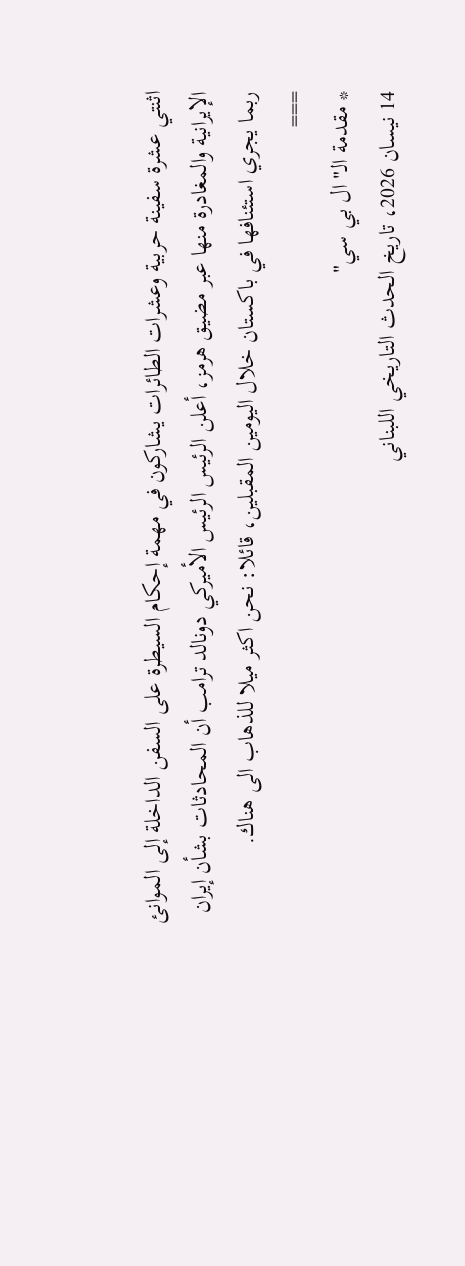اثنتي عشرة سفينة حربية وعشرات الطائرات يشاركون في مهمة إحكام السيطرة على السفن الداخلة إلى الموانئ الإيرانية والمغادرة منها عبر مضيق هرمز، أعلن الرئيس الرئيس الأميركي دونالد ترامب أن المحادثات بشأن إيران ربما يجري استئنافها في باكستان خلال اليومين المقبلين، قائلا: نحن اكثر ميلا للذهاب الى هناك.
===
* مقدمة الـ"ال بي سي"
14 نيسان 2026، تاريخ الحدث التاريخي اللبناني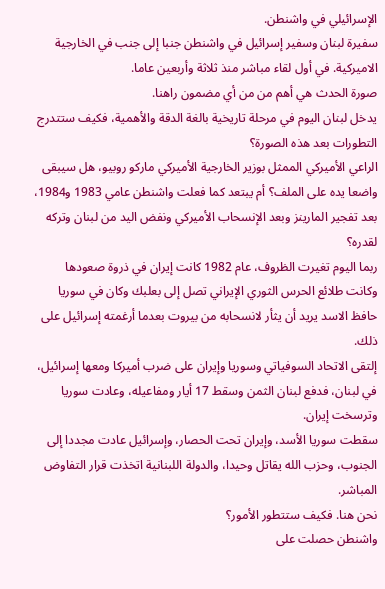الإسرائيلي في واشنطن.
سفيرة لبنان وسفير إسرائيل في واشنطن جنبا إلى جنب في الخارجية الاميركية. في أول لقاء مباشر منذ ثلاثة وأربعين عاما.
صورة الحدث هي أهم من من أي مضمون راهنا.
يدخل لبنان اليوم في مرحلة تاريخية بالغة الدقة والأهمية، فكيف ستتدرج التطورات بعد هذه الصورة؟
الراعي الأميركي الممثل بوزير الخارجية الأميركي ماركو روبيو، هل سيبقى واضعا يده على الملف؟ أم يبتعد كما فعلت واشنطن عامي 1983 و1984، بعد تفجير المارينز وبعد الإنسحاب الأميركي ونفض اليد من لبنان وتركه لقدره؟
ربما اليوم تغيرت الظروف، عام 1982 كانت إيران في ذروة صعودها وكانت طلائع الحرس الثوري الإيراني تصل إلى بعلبك وكان في سوريا حافظ الاسد يريد أن يثأر لانسحابه من بيروت بعدما أرغمته إسرائيل على ذلك.
إلتقى الاتحاد السوفياتي وسوريا وإيران على ضرب أميركا ومعها إسرائيل، في لبنان، فدفع لبنان الثمن وسقط 17 أيار ومفاعيله، وعادت سوريا وترسخت إيران.
سقطت سوريا الأسد، وإيران تحت الحصار، وإسرائيل عادت مجددا إلى الجنوب، وحزب الله يقاتل وحيدا، والدولة اللبنانية اتخذت قرار التفاوض المباشر.
نحن هنا. فكيف ستتطور الأمور؟
واشنطن حصلت على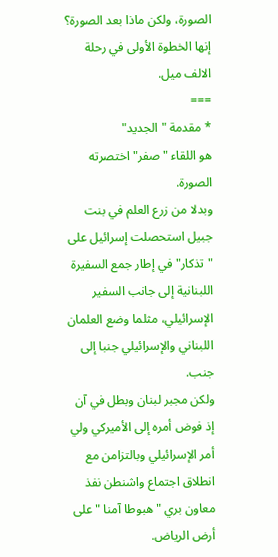الصورة، ولكن ماذا بعد الصورة؟
إنها الخطوة الأولى في رحلة الالف ميل.
===
* مقدمة "الجديد"
هو اللقاء "صفر" اختصرته الصورة.
وبدلا من زرع العلم في بنت جبيل استحصلت إسرائيل على "تذكار" في إطار جمع السفيرة اللبنانية إلى جانب السفير الإسرائيلي، مثلما وضع العلمان اللبناني والإسرائيلي جنبا إلى جنب.
ولكن مجبر لبنان وبطل في آن إذ فوض أمره إلى الأميركي ولي أمر الإسرائيلي وبالتزامن مع انطلاق اجتماع واشنطن نفذ معاون بري "هبوطا آمنا " على أرض الرياض.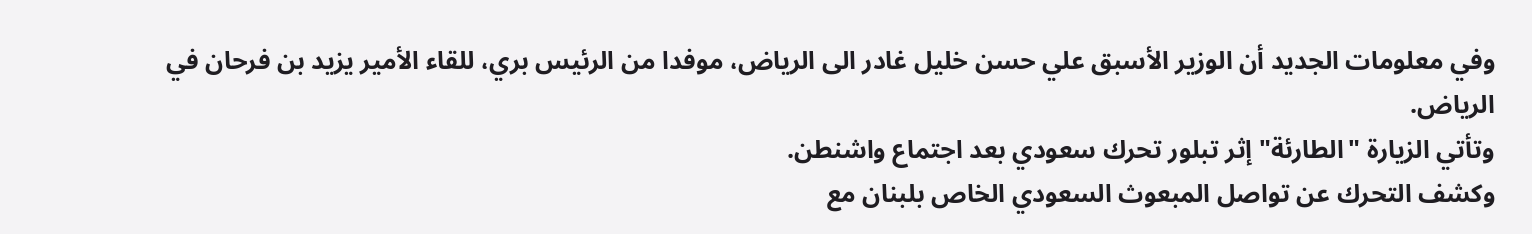وفي معلومات الجديد أن الوزير الأسبق علي حسن خليل غادر الى الرياض، موفدا من الرئيس بري، للقاء الأمير يزيد بن فرحان في الرياض.
وتأتي الزيارة "الطارئة" إثر تبلور تحرك سعودي بعد اجتماع واشنطن.
وكشف التحرك عن تواصل المبعوث السعودي الخاص بلبنان مع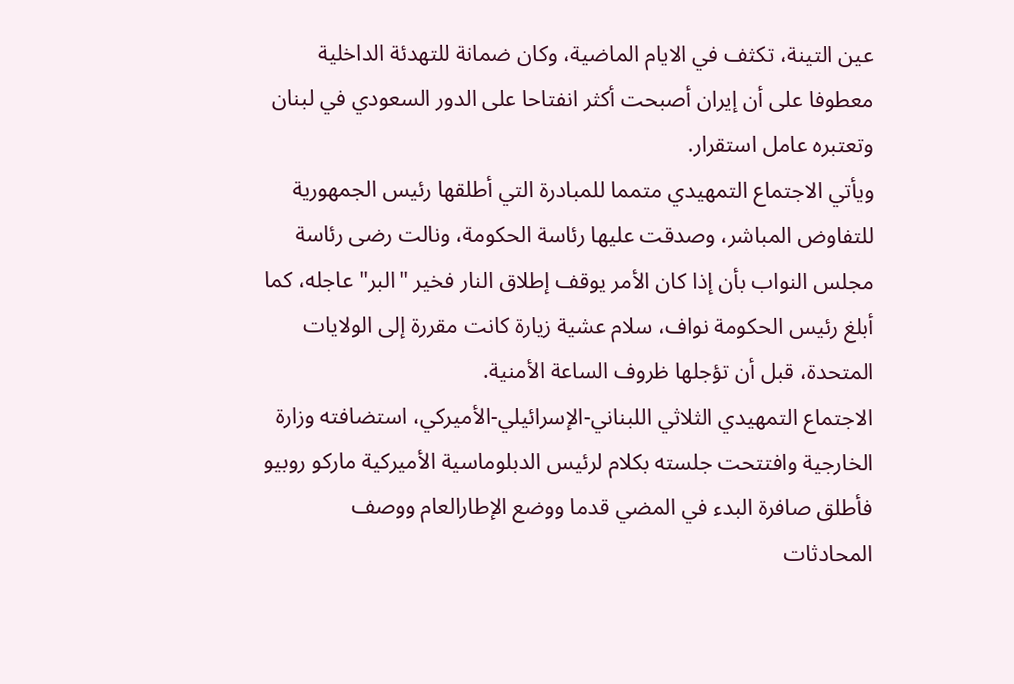عين التينة، تكثف في الايام الماضية، وكان ضمانة للتهدئة الداخلية معطوفا على أن إيران أصبحت أكثر انفتاحا على الدور السعودي في لبنان وتعتبره عامل استقرار.
ويأتي الاجتماع التمهيدي متمما للمبادرة التي أطلقها رئيس الجمهورية للتفاوض المباشر، وصدقت عليها رئاسة الحكومة، ونالت رضى رئاسة مجلس النواب بأن إذا كان الأمر يوقف إطلاق النار فخير "البر" عاجله، كما أبلغ رئيس الحكومة نواف، سلام عشية زيارة كانت مقررة إلى الولايات المتحدة، قبل أن تؤجلها ظروف الساعة الأمنية.
الاجتماع التمهيدي الثلاثي اللبناني-الإسرائيلي-الأميركي، استضافته وزارة الخارجية وافتتحت جلسته بكلام لرئيس الدبلوماسية الأميركية ماركو روبيو فأطلق صافرة البدء في المضي قدما ووضع الإطارالعام ووصف المحادثات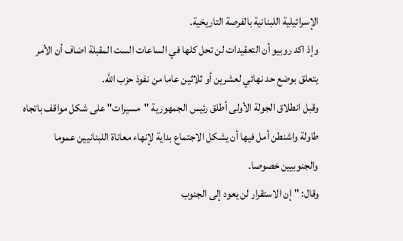الإسرائيلية اللبنانية بالفرصة التاريخية.
وإذ اكد روبيو أن التعقيدات لن تحل كلها في الساعات الست المقبلة اضاف أن الأمر يتعلق بوضع حد نهائي لعشرين أو ثلاثين عاما من نفوذ حزب الله.
وقبل انطلاق الجولة الأولى أطلق رئيس الجمهورية "مسيرات" على شكل مواقف باتجاه طاولة واشنطن أمل فيها أن يشكل الاجتماع بداية لإنهاء معاناة اللبنانيين عموما والجنوبيين خصوصا.
وقال: "إن الاستقرار لن يعود إلى الجنوب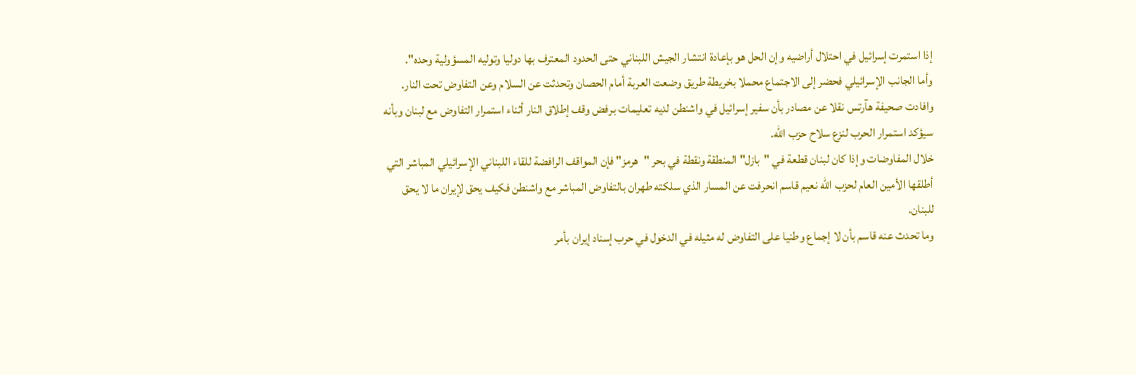إذا استمرت إسرائيل في احتلال أراضيه وإن الحل هو بإعادة انتشار الجيش اللبناني حتى الحدود المعترف بها دوليا وتوليه المسؤولية وحده".
وأما الجانب الإسرائيلي فحضر إلى الاجتماع محملا بخريطة طريق وضعت العربة أمام الحصان وتحدثت عن السلام وعن التفاوض تحت النار.
وافادت صحيفة هآرتس نقلا عن مصادر بأن سفير إسرائيل في واشنطن لديه تعليمات برفض وقف إطلاق النار أثناء استمرار التفاوض مع لبنان وبأنه سيؤكد استمرار الحرب لنزع سلاح حزب الله.
خلال المفاوضات وإذا كان لبنان قطعة في "بازل" المنطقة ونقطة في بحر "هرمز" فإن المواقف الرافضة للقاء اللبناني الإسرائيلي المباشر التي أطلقها الأمين العام لحزب الله نعيم قاسم انحرفت عن المسار الذي سلكته طهران بالتفاوض المباشر مع واشنطن فكيف يحق لإيران ما لا يحق للبنان.
وما تحدث عنه قاسم بأن لا إجماع وطنيا على التفاوض له مثيله في الدخول في حرب إسناد إيران بأمر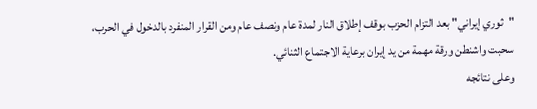"ثوري إيراني" بعد التزام الحزب بوقف إطلاق النار لمدة عام ونصف عام ومن القرار المنفرد بالدخول في الحرب، سحبت واشنطن ورقة مهمة من يد إيران برعاية الاجتماع الثنائي.
وعلى نتائجه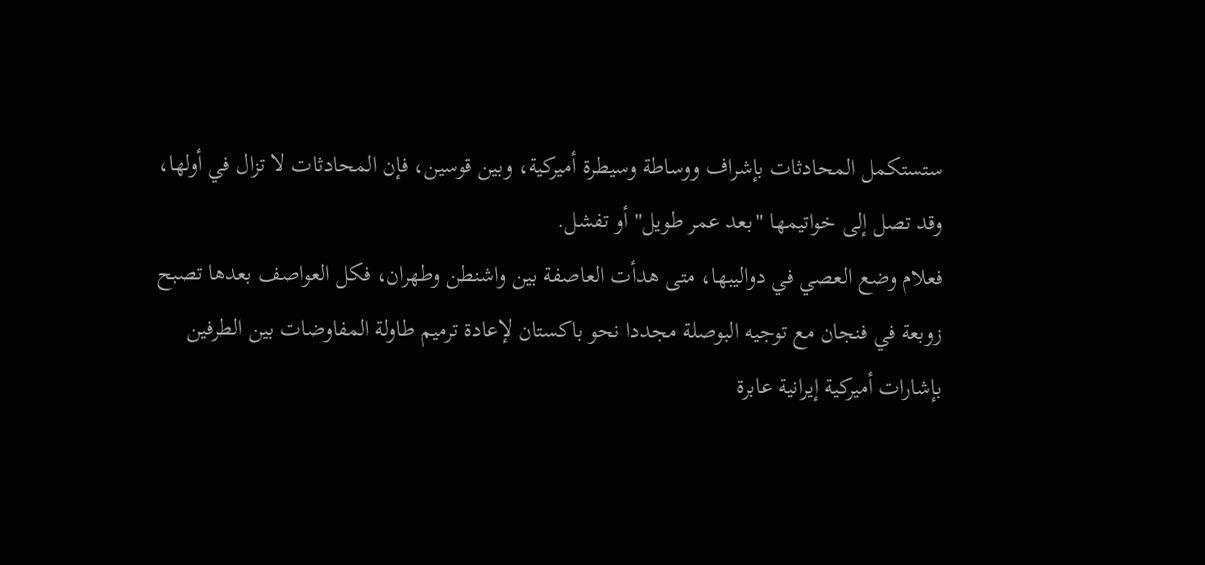ستستكمل المحادثات بإشراف ووساطة وسيطرة أميركية، وبين قوسين، فإن المحادثات لا تزال في أولها، وقد تصل إلى خواتيمها "بعد عمر طويل" أو تفشل.
فعلام وضع العصي في دواليبها، متى هدأت العاصفة بين واشنطن وطهران، فكل العواصف بعدها تصبح زوبعة في فنجان مع توجيه البوصلة مجددا نحو باكستان لإعادة ترميم طاولة المفاوضات بين الطرفين بإشارات أميركية إيرانية عابرة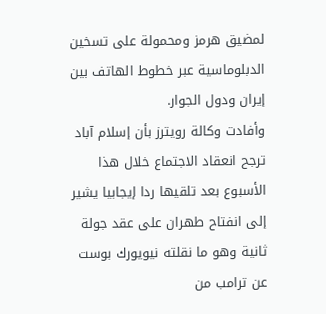لمضيق هرمز ومحمولة على تسخين الدبلوماسية عبر خطوط الهاتف بين إيران ودول الجوار.
وأفادت وكالة رويترز بأن إسلام آباد ترجح انعقاد الاجتماع خلال هذا الأسبوع بعد تلقيها ردا إيجابيا يشير إلى انفتاح طهران على عقد جولة ثانية وهو ما نقلته نيويورك بوست عن ترامب من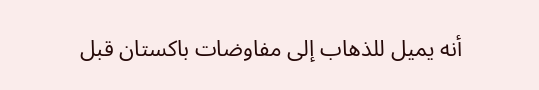أنه يميل للذهاب إلى مفاوضات باكستان قبل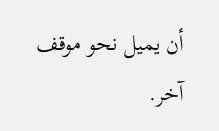أن يميل نحو موقف آخر.